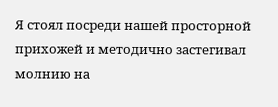Я стоял посреди нашей просторной прихожей и методично застегивал молнию на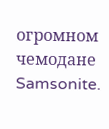огромном чемодане Samsonite.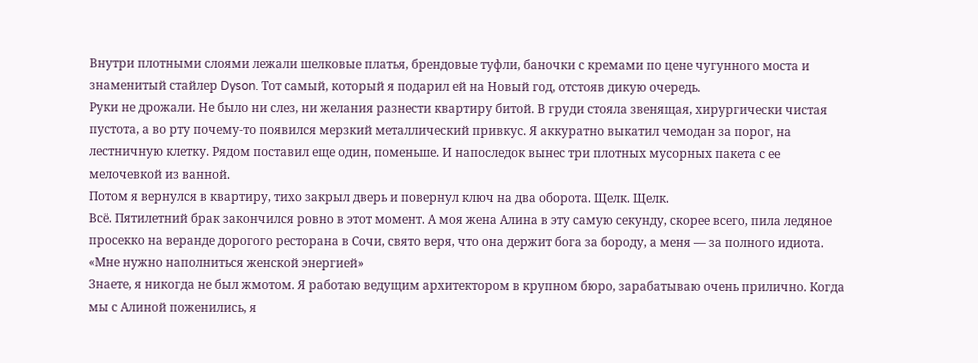Внутри плотными слоями лежали шелковые платья, брендовые туфли, баночки с кремами по цене чугунного моста и знаменитый стайлер Dyson. Тот самый, который я подарил ей на Новый год, отстояв дикую очередь.
Руки не дрожали. Не было ни слез, ни желания разнести квартиру битой. В груди стояла звенящая, хирургически чистая пустота, а во рту почему-то появился мерзкий металлический привкус. Я аккуратно выкатил чемодан за порог, на лестничную клетку. Рядом поставил еще один, поменьше. И напоследок вынес три плотных мусорных пакета с ее мелочевкой из ванной.
Потом я вернулся в квартиру, тихо закрыл дверь и повернул ключ на два оборота. Щелк. Щелк.
Всё. Пятилетний брак закончился ровно в этот момент. А моя жена Алина в эту самую секунду, скорее всего, пила ледяное просекко на веранде дорогого ресторана в Сочи, свято веря, что она держит бога за бороду, а меня — за полного идиота.
«Мне нужно наполниться женской энергией»
Знаете, я никогда не был жмотом. Я работаю ведущим архитектором в крупном бюро, зарабатываю очень прилично. Когда мы с Алиной поженились, я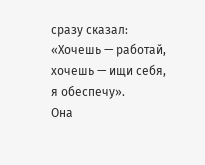сразу сказал: «Хочешь — работай, хочешь — ищи себя, я обеспечу».
Она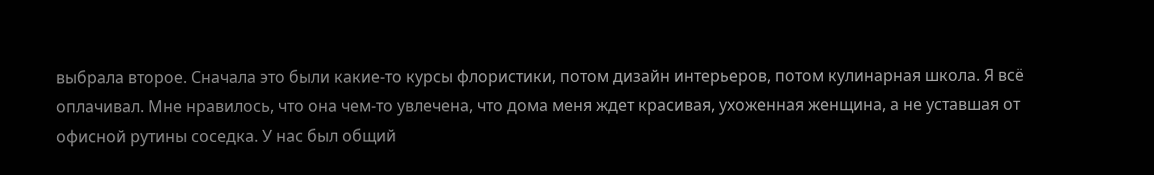выбрала второе. Сначала это были какие-то курсы флористики, потом дизайн интерьеров, потом кулинарная школа. Я всё оплачивал. Мне нравилось, что она чем-то увлечена, что дома меня ждет красивая, ухоженная женщина, а не уставшая от офисной рутины соседка. У нас был общий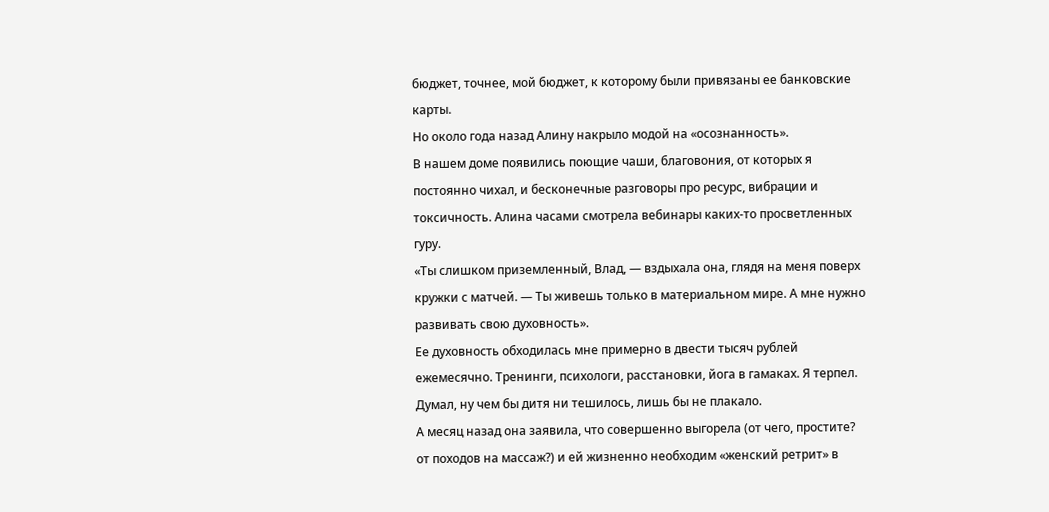бюджет, точнее, мой бюджет, к которому были привязаны ее банковские карты.
Но около года назад Алину накрыло модой на «осознанность».
В нашем доме появились поющие чаши, благовония, от которых я постоянно чихал, и бесконечные разговоры про ресурс, вибрации и токсичность. Алина часами смотрела вебинары каких-то просветленных гуру.
«Ты слишком приземленный, Влад, — вздыхала она, глядя на меня поверх кружки с матчей. — Ты живешь только в материальном мире. А мне нужно развивать свою духовность».
Ее духовность обходилась мне примерно в двести тысяч рублей ежемесячно. Тренинги, психологи, расстановки, йога в гамаках. Я терпел. Думал, ну чем бы дитя ни тешилось, лишь бы не плакало.
А месяц назад она заявила, что совершенно выгорела (от чего, простите? от походов на массаж?) и ей жизненно необходим «женский ретрит» в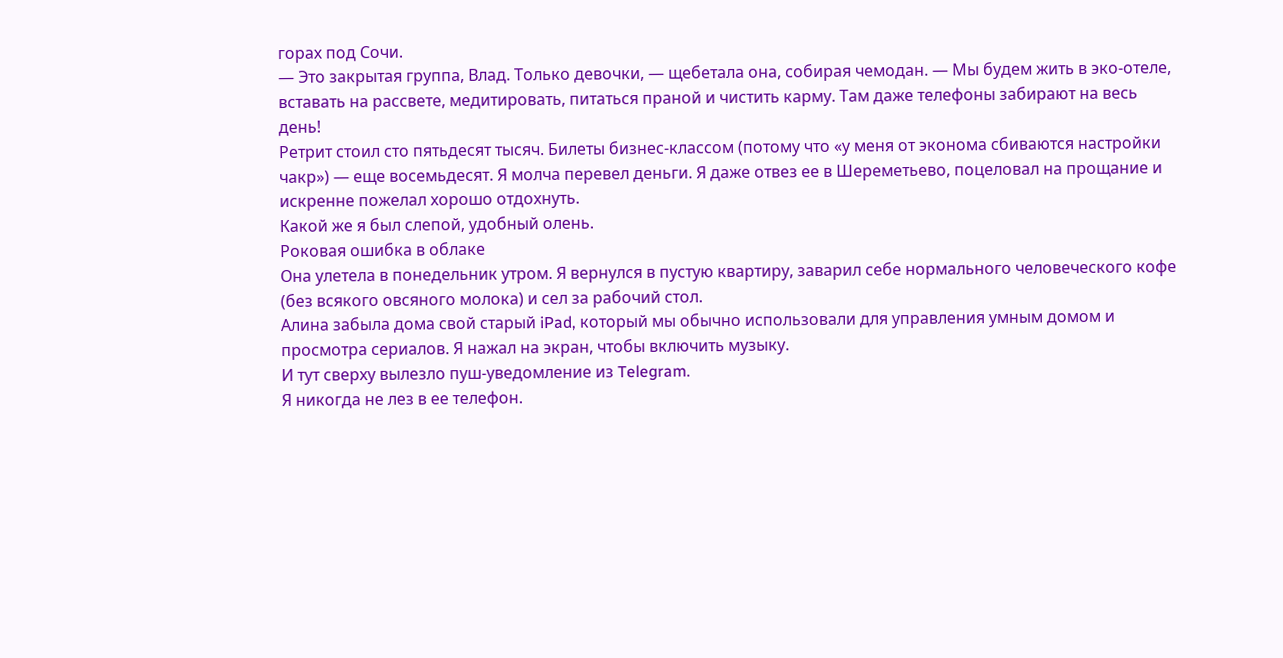горах под Сочи.
— Это закрытая группа, Влад. Только девочки, — щебетала она, собирая чемодан. — Мы будем жить в эко-отеле, вставать на рассвете, медитировать, питаться праной и чистить карму. Там даже телефоны забирают на весь день!
Ретрит стоил сто пятьдесят тысяч. Билеты бизнес-классом (потому что «у меня от эконома сбиваются настройки чакр») — еще восемьдесят. Я молча перевел деньги. Я даже отвез ее в Шереметьево, поцеловал на прощание и искренне пожелал хорошо отдохнуть.
Какой же я был слепой, удобный олень.
Роковая ошибка в облаке
Она улетела в понедельник утром. Я вернулся в пустую квартиру, заварил себе нормального человеческого кофе (без всякого овсяного молока) и сел за рабочий стол.
Алина забыла дома свой старый iPad, который мы обычно использовали для управления умным домом и просмотра сериалов. Я нажал на экран, чтобы включить музыку.
И тут сверху вылезло пуш-уведомление из Telegram.
Я никогда не лез в ее телефон.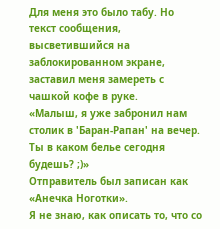Для меня это было табу. Но текст сообщения, высветившийся на заблокированном экране, заставил меня замереть с чашкой кофе в руке.
«Малыш, я уже забронил нам столик в 'Баран-Рапан' на вечер. Ты в каком белье сегодня будешь? ;)»
Отправитель был записан как «Анечка Ноготки».
Я не знаю, как описать то, что со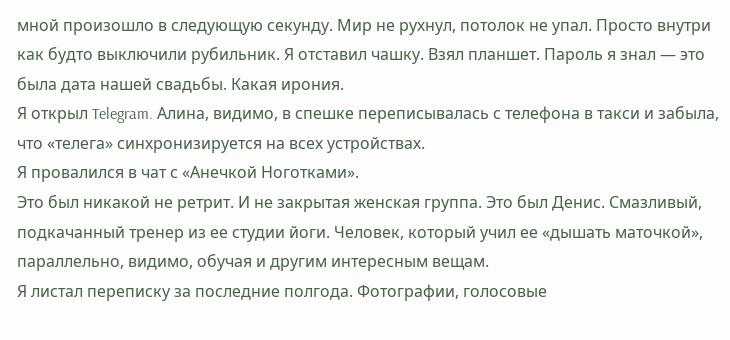мной произошло в следующую секунду. Мир не рухнул, потолок не упал. Просто внутри как будто выключили рубильник. Я отставил чашку. Взял планшет. Пароль я знал — это была дата нашей свадьбы. Какая ирония.
Я открыл Telegram. Алина, видимо, в спешке переписывалась с телефона в такси и забыла, что «телега» синхронизируется на всех устройствах.
Я провалился в чат с «Анечкой Ноготками».
Это был никакой не ретрит. И не закрытая женская группа. Это был Денис. Смазливый, подкачанный тренер из ее студии йоги. Человек, который учил ее «дышать маточкой», параллельно, видимо, обучая и другим интересным вещам.
Я листал переписку за последние полгода. Фотографии, голосовые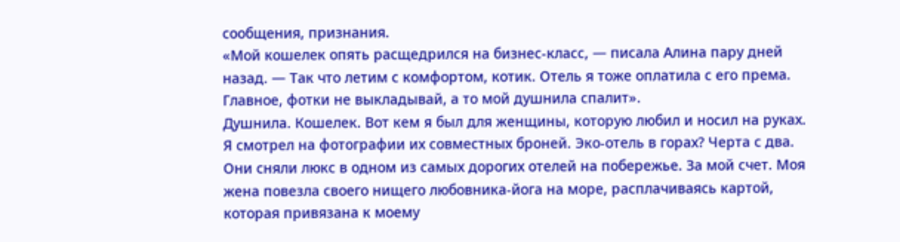сообщения, признания.
«Мой кошелек опять расщедрился на бизнес-класс, — писала Алина пару дней назад. — Так что летим с комфортом, котик. Отель я тоже оплатила с его према. Главное, фотки не выкладывай, а то мой душнила спалит».
Душнила. Кошелек. Вот кем я был для женщины, которую любил и носил на руках.
Я смотрел на фотографии их совместных броней. Эко-отель в горах? Черта с два. Они сняли люкс в одном из самых дорогих отелей на побережье. За мой счет. Моя жена повезла своего нищего любовника-йога на море, расплачиваясь картой, которая привязана к моему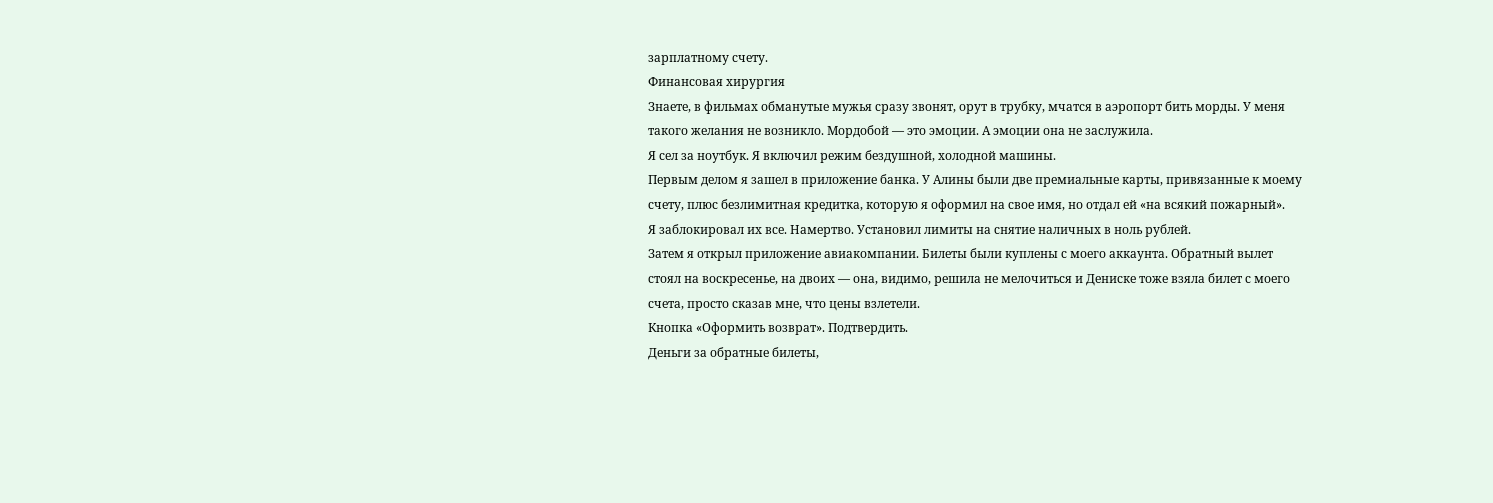зарплатному счету.
Финансовая хирургия
Знаете, в фильмах обманутые мужья сразу звонят, орут в трубку, мчатся в аэропорт бить морды. У меня такого желания не возникло. Мордобой — это эмоции. А эмоции она не заслужила.
Я сел за ноутбук. Я включил режим бездушной, холодной машины.
Первым делом я зашел в приложение банка. У Алины были две премиальные карты, привязанные к моему счету, плюс безлимитная кредитка, которую я оформил на свое имя, но отдал ей «на всякий пожарный».
Я заблокировал их все. Намертво. Установил лимиты на снятие наличных в ноль рублей.
Затем я открыл приложение авиакомпании. Билеты были куплены с моего аккаунта. Обратный вылет стоял на воскресенье, на двоих — она, видимо, решила не мелочиться и Дениске тоже взяла билет с моего счета, просто сказав мне, что цены взлетели.
Кнопка «Оформить возврат». Подтвердить.
Деньги за обратные билеты,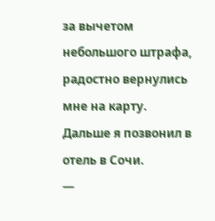за вычетом небольшого штрафа, радостно вернулись мне на карту.
Дальше я позвонил в отель в Сочи.
—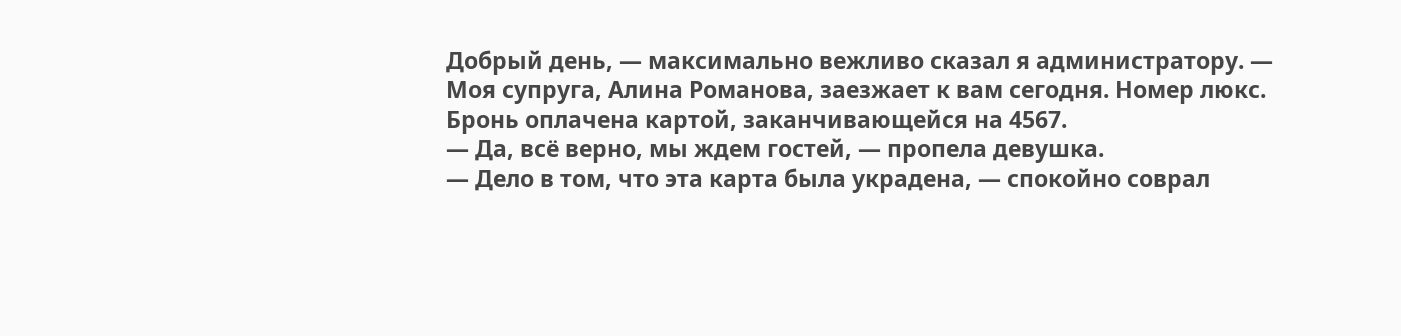Добрый день, — максимально вежливо сказал я администратору. — Моя супруга, Алина Романова, заезжает к вам сегодня. Номер люкс. Бронь оплачена картой, заканчивающейся на 4567.
— Да, всё верно, мы ждем гостей, — пропела девушка.
— Дело в том, что эта карта была украдена, — спокойно соврал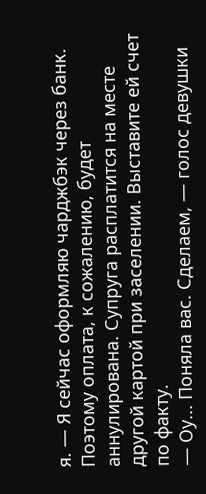я. — Я сейчас оформляю чарджбэк через банк. Поэтому оплата, к сожалению, будет аннулирована. Супруга расплатится на месте другой картой при заселении. Выставите ей счет по факту.
— Оу... Поняла вас. Сделаем, — голос девушки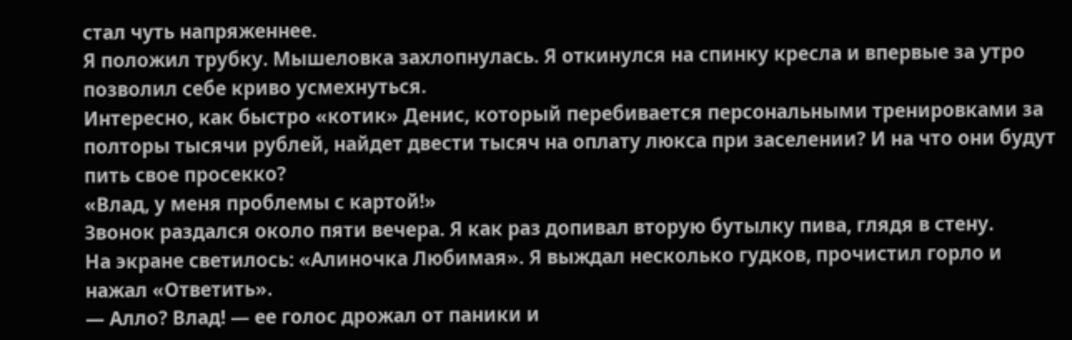стал чуть напряженнее.
Я положил трубку. Мышеловка захлопнулась. Я откинулся на спинку кресла и впервые за утро позволил себе криво усмехнуться.
Интересно, как быстро «котик» Денис, который перебивается персональными тренировками за полторы тысячи рублей, найдет двести тысяч на оплату люкса при заселении? И на что они будут пить свое просекко?
«Влад, у меня проблемы с картой!»
Звонок раздался около пяти вечера. Я как раз допивал вторую бутылку пива, глядя в стену.
На экране светилось: «Алиночка Любимая». Я выждал несколько гудков, прочистил горло и нажал «Ответить».
— Алло? Влад! — ее голос дрожал от паники и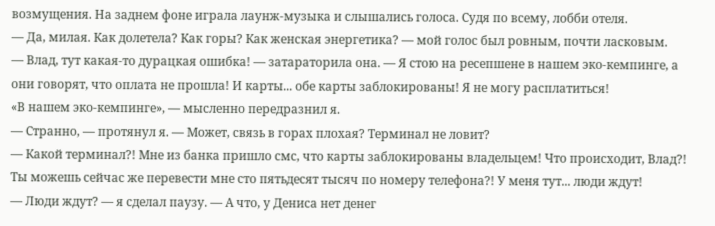возмущения. На заднем фоне играла лаунж-музыка и слышались голоса. Судя по всему, лобби отеля.
— Да, милая. Как долетела? Как горы? Как женская энергетика? — мой голос был ровным, почти ласковым.
— Влад, тут какая-то дурацкая ошибка! — затараторила она. — Я стою на ресепшене в нашем эко-кемпинге, а они говорят, что оплата не прошла! И карты... обе карты заблокированы! Я не могу расплатиться!
«В нашем эко-кемпинге», — мысленно передразнил я.
— Странно, — протянул я. — Может, связь в горах плохая? Терминал не ловит?
— Какой терминал?! Мне из банка пришло смс, что карты заблокированы владельцем! Что происходит, Влад?! Ты можешь сейчас же перевести мне сто пятьдесят тысяч по номеру телефона?! У меня тут... люди ждут!
— Люди ждут? — я сделал паузу. — А что, у Дениса нет денег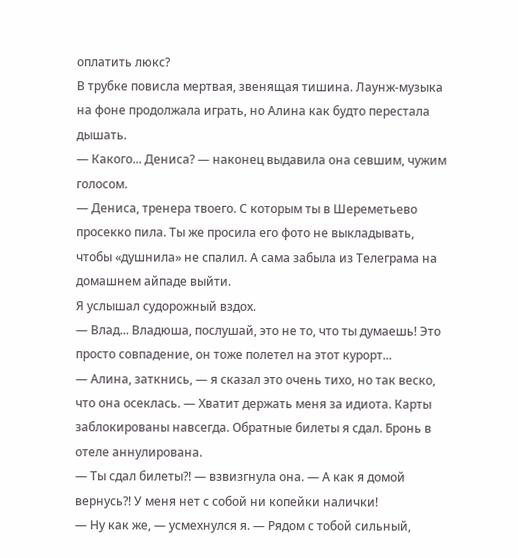оплатить люкс?
В трубке повисла мертвая, звенящая тишина. Лаунж-музыка на фоне продолжала играть, но Алина как будто перестала дышать.
— Какого... Дениса? — наконец выдавила она севшим, чужим голосом.
— Дениса, тренера твоего. С которым ты в Шереметьево просекко пила. Ты же просила его фото не выкладывать, чтобы «душнила» не спалил. А сама забыла из Телеграма на домашнем айпаде выйти.
Я услышал судорожный вздох.
— Влад... Владюша, послушай, это не то, что ты думаешь! Это просто совпадение, он тоже полетел на этот курорт...
— Алина, заткнись, — я сказал это очень тихо, но так веско, что она осеклась. — Хватит держать меня за идиота. Карты заблокированы навсегда. Обратные билеты я сдал. Бронь в отеле аннулирована.
— Ты сдал билеты?! — взвизгнула она. — А как я домой вернусь?! У меня нет с собой ни копейки налички!
— Ну как же, — усмехнулся я. — Рядом с тобой сильный,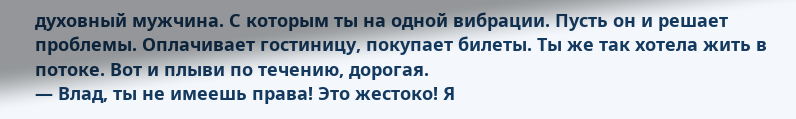духовный мужчина. С которым ты на одной вибрации. Пусть он и решает проблемы. Оплачивает гостиницу, покупает билеты. Ты же так хотела жить в потоке. Вот и плыви по течению, дорогая.
— Влад, ты не имеешь права! Это жестоко! Я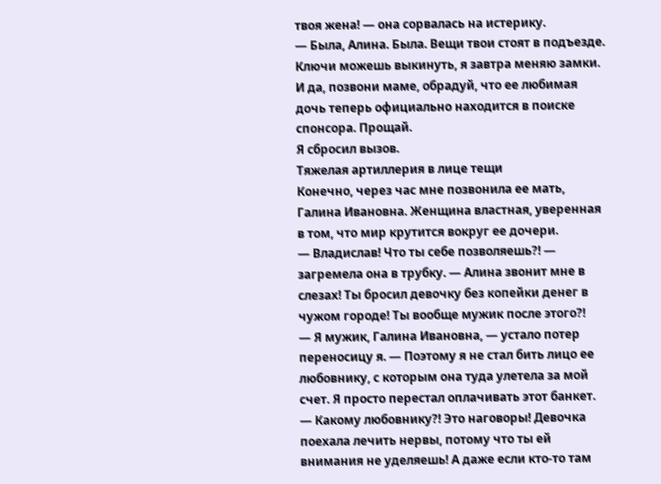твоя жена! — она сорвалась на истерику.
— Была, Алина. Была. Вещи твои стоят в подъезде. Ключи можешь выкинуть, я завтра меняю замки. И да, позвони маме, обрадуй, что ее любимая дочь теперь официально находится в поиске спонсора. Прощай.
Я сбросил вызов.
Тяжелая артиллерия в лице тещи
Конечно, через час мне позвонила ее мать, Галина Ивановна. Женщина властная, уверенная в том, что мир крутится вокруг ее дочери.
— Владислав! Что ты себе позволяешь?! — загремела она в трубку. — Алина звонит мне в слезах! Ты бросил девочку без копейки денег в чужом городе! Ты вообще мужик после этого?!
— Я мужик, Галина Ивановна, — устало потер переносицу я. — Поэтому я не стал бить лицо ее любовнику, с которым она туда улетела за мой счет. Я просто перестал оплачивать этот банкет.
— Какому любовнику?! Это наговоры! Девочка поехала лечить нервы, потому что ты ей внимания не уделяешь! А даже если кто-то там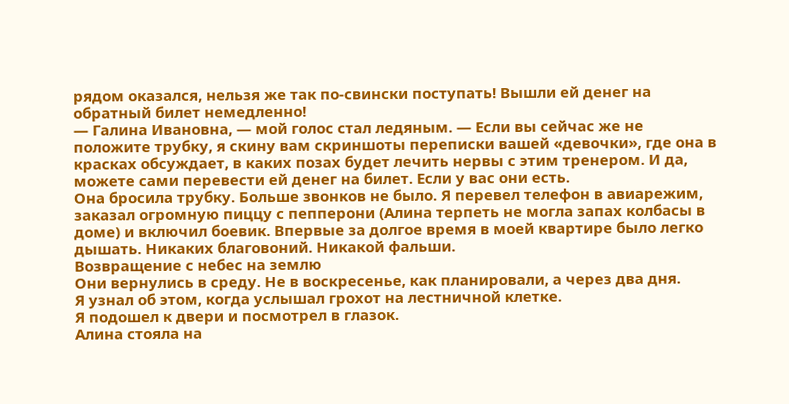рядом оказался, нельзя же так по-свински поступать! Вышли ей денег на обратный билет немедленно!
— Галина Ивановна, — мой голос стал ледяным. — Если вы сейчас же не положите трубку, я скину вам скриншоты переписки вашей «девочки», где она в красках обсуждает, в каких позах будет лечить нервы с этим тренером. И да, можете сами перевести ей денег на билет. Если у вас они есть.
Она бросила трубку. Больше звонков не было. Я перевел телефон в авиарежим, заказал огромную пиццу с пепперони (Алина терпеть не могла запах колбасы в доме) и включил боевик. Впервые за долгое время в моей квартире было легко дышать. Никаких благовоний. Никакой фальши.
Возвращение с небес на землю
Они вернулись в среду. Не в воскресенье, как планировали, а через два дня.
Я узнал об этом, когда услышал грохот на лестничной клетке.
Я подошел к двери и посмотрел в глазок.
Алина стояла на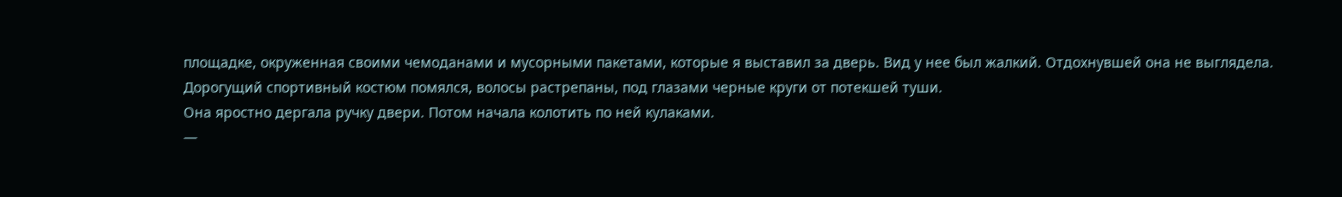площадке, окруженная своими чемоданами и мусорными пакетами, которые я выставил за дверь. Вид у нее был жалкий. Отдохнувшей она не выглядела. Дорогущий спортивный костюм помялся, волосы растрепаны, под глазами черные круги от потекшей туши.
Она яростно дергала ручку двери. Потом начала колотить по ней кулаками.
—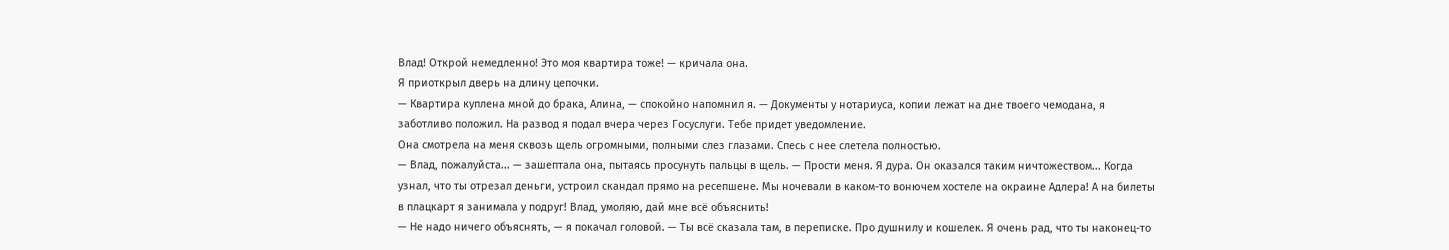Влад! Открой немедленно! Это моя квартира тоже! — кричала она.
Я приоткрыл дверь на длину цепочки.
— Квартира куплена мной до брака, Алина, — спокойно напомнил я. — Документы у нотариуса, копии лежат на дне твоего чемодана, я заботливо положил. На развод я подал вчера через Госуслуги. Тебе придет уведомление.
Она смотрела на меня сквозь щель огромными, полными слез глазами. Спесь с нее слетела полностью.
— Влад, пожалуйста... — зашептала она, пытаясь просунуть пальцы в щель. — Прости меня. Я дура. Он оказался таким ничтожеством... Когда узнал, что ты отрезал деньги, устроил скандал прямо на ресепшене. Мы ночевали в каком-то вонючем хостеле на окраине Адлера! А на билеты в плацкарт я занимала у подруг! Влад, умоляю, дай мне всё объяснить!
— Не надо ничего объяснять, — я покачал головой. — Ты всё сказала там, в переписке. Про душнилу и кошелек. Я очень рад, что ты наконец-то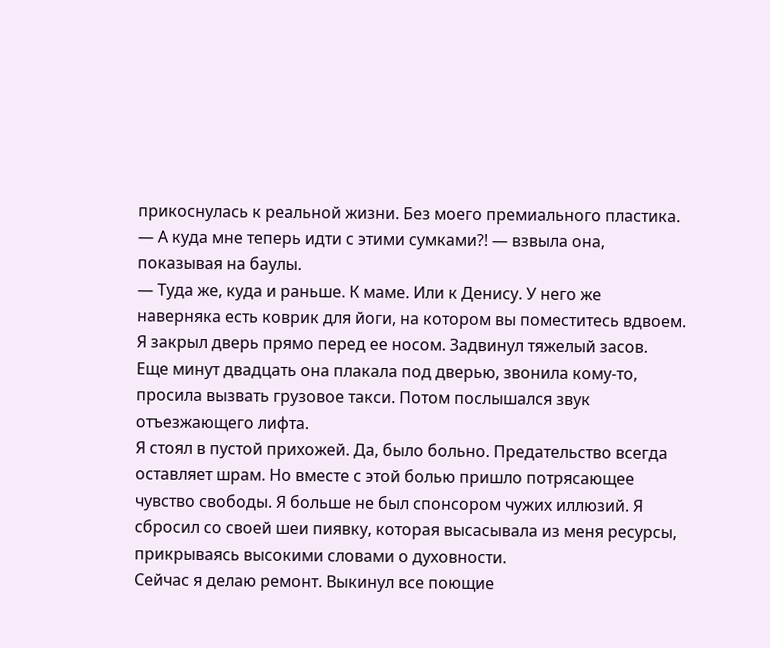прикоснулась к реальной жизни. Без моего премиального пластика.
— А куда мне теперь идти с этими сумками?! — взвыла она, показывая на баулы.
— Туда же, куда и раньше. К маме. Или к Денису. У него же наверняка есть коврик для йоги, на котором вы поместитесь вдвоем.
Я закрыл дверь прямо перед ее носом. Задвинул тяжелый засов.
Еще минут двадцать она плакала под дверью, звонила кому-то, просила вызвать грузовое такси. Потом послышался звук отъезжающего лифта.
Я стоял в пустой прихожей. Да, было больно. Предательство всегда оставляет шрам. Но вместе с этой болью пришло потрясающее чувство свободы. Я больше не был спонсором чужих иллюзий. Я сбросил со своей шеи пиявку, которая высасывала из меня ресурсы, прикрываясь высокими словами о духовности.
Сейчас я делаю ремонт. Выкинул все поющие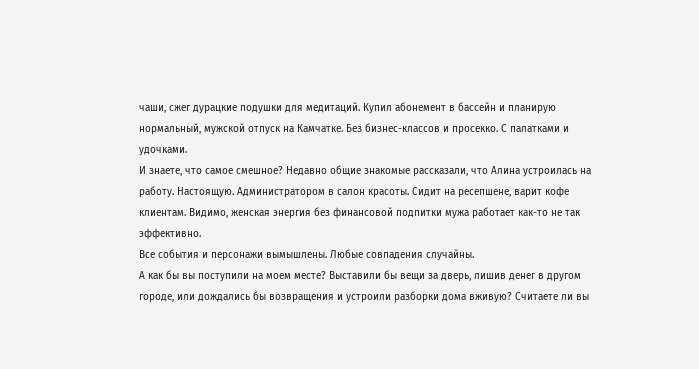чаши, сжег дурацкие подушки для медитаций. Купил абонемент в бассейн и планирую нормальный, мужской отпуск на Камчатке. Без бизнес-классов и просекко. С палатками и удочками.
И знаете, что самое смешное? Недавно общие знакомые рассказали, что Алина устроилась на работу. Настоящую. Администратором в салон красоты. Сидит на ресепшене, варит кофе клиентам. Видимо, женская энергия без финансовой подпитки мужа работает как-то не так эффективно.
Все события и персонажи вымышлены. Любые совпадения случайны.
А как бы вы поступили на моем месте? Выставили бы вещи за дверь, лишив денег в другом городе, или дождались бы возвращения и устроили разборки дома вживую? Считаете ли вы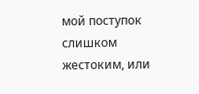мой поступок слишком жестоким, или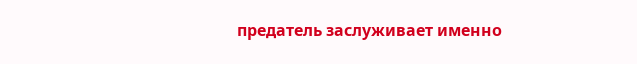предатель заслуживает именно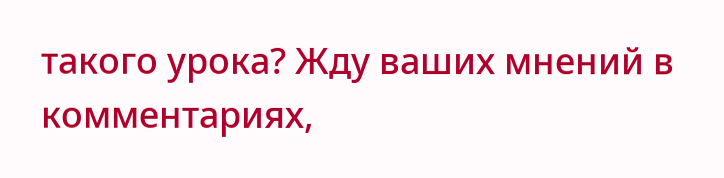такого урока? Жду ваших мнений в комментариях,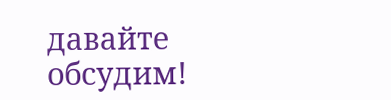давайте обсудим!